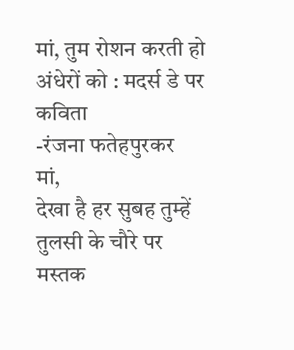मां, तुम रोशन करती हो अंधेरों को : मदर्स डे पर कविता
-रंजना फतेहपुरकर
मां,
देखा है हर सुबह तुम्हें
तुलसी के चौरे पर
मस्तक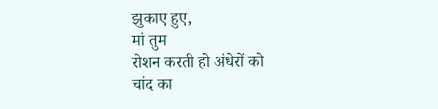झुकाए हुए,
मां तुम
रोशन करती हो अंधेरों को
चांद का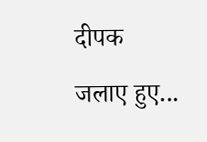दीपक
जलाए हुए...